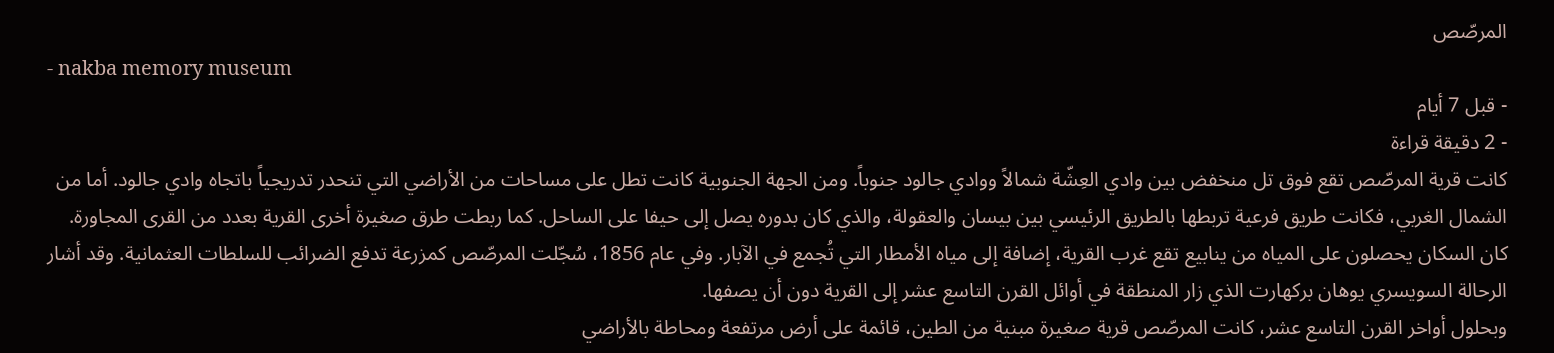المرصّص
- nakba memory museum
- قبل 7 أيام
- 2 دقيقة قراءة
كانت قرية المرصّص تقع فوق تل منخفض بين وادي العِشّة شمالاً ووادي جالود جنوباً. ومن الجهة الجنوبية كانت تطل على مساحات من الأراضي التي تنحدر تدريجياً باتجاه وادي جالود. أما من الشمال الغربي، فكانت طريق فرعية تربطها بالطريق الرئيسي بين بيسان والعقولة، والذي كان بدوره يصل إلى حيفا على الساحل. كما ربطت طرق صغيرة أخرى القرية بعدد من القرى المجاورة.
كان السكان يحصلون على المياه من ينابيع تقع غرب القرية، إضافة إلى مياه الأمطار التي تُجمع في الآبار. وفي عام 1856، سُجّلت المرصّص كمزرعة تدفع الضرائب للسلطات العثمانية. وقد أشار الرحالة السويسري يوهان بركهارت الذي زار المنطقة في أوائل القرن التاسع عشر إلى القرية دون أن يصفها.
وبحلول أواخر القرن التاسع عشر، كانت المرصّص قرية صغيرة مبنية من الطين، قائمة على أرض مرتفعة ومحاطة بالأراضي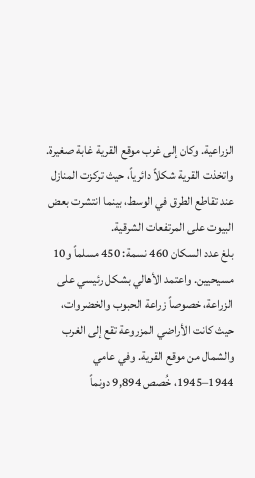الزراعية. وكان إلى غرب موقع القرية غابة صغيرة. واتخذت القرية شكلاً دائرياً، حيث تركزت المنازل عند تقاطع الطرق في الوسط، بينما انتشرت بعض البيوت على المرتفعات الشرقية.
بلغ عدد السكان 460 نسمة: 450 مسلماً و10 مسيحيين. واعتمد الأهالي بشكل رئيسي على الزراعة، خصوصاً زراعة الحبوب والخضروات، حيث كانت الأراضي المزروعة تقع إلى الغرب والشمال من موقع القرية. وفي عامي 1944–1945، خُصص 9,894 دونماً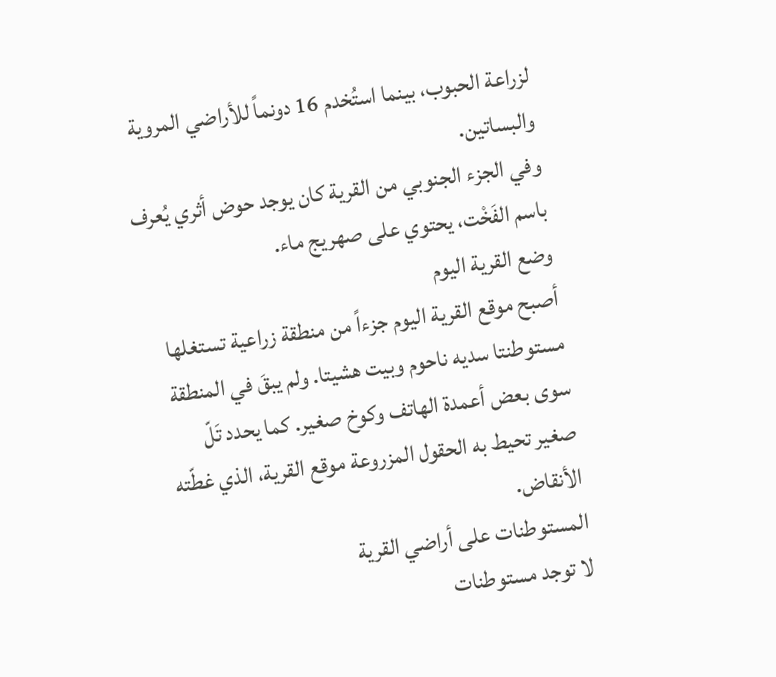لزراعة الحبوب، بينما استُخدم 16 دونماً للأراضي المروية والبساتين.
وفي الجزء الجنوبي من القرية كان يوجد حوض أثري يُعرف باسم الفَخْت، يحتوي على صهريج ماء.
وضع القرية اليوم
أصبح موقع القرية اليوم جزءاً من منطقة زراعية تستغلها مستوطنتا سديه ناحوم وبيت هشيتا. ولم يبقَ في المنطقة سوى بعض أعمدة الهاتف وكوخ صغير. كما يحدد تَلّ صغير تحيط به الحقول المزروعة موقع القرية، الذي غطّته الأنقاض.
المستوطنات على أراضي القرية
لا توجد مستوطنات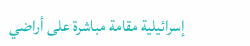إسرائيلية مقامة مباشرة على أراضي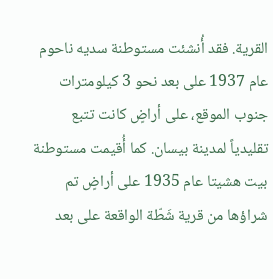القرية. فقد أُنشئت مستوطنة سديه ناحوم عام 1937 على بعد نحو 3 كيلومترات جنوب الموقع، على أراضٍ كانت تتبع تقليدياً لمدينة بيسان. كما أُقيمت مستوطنة بيت هشيتا عام 1935 على أراضٍ تم شراؤها من قرية شَطّة الواقعة على بعد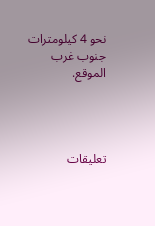نحو 4 كيلومترات جنوب غرب الموقع.




تعليقات